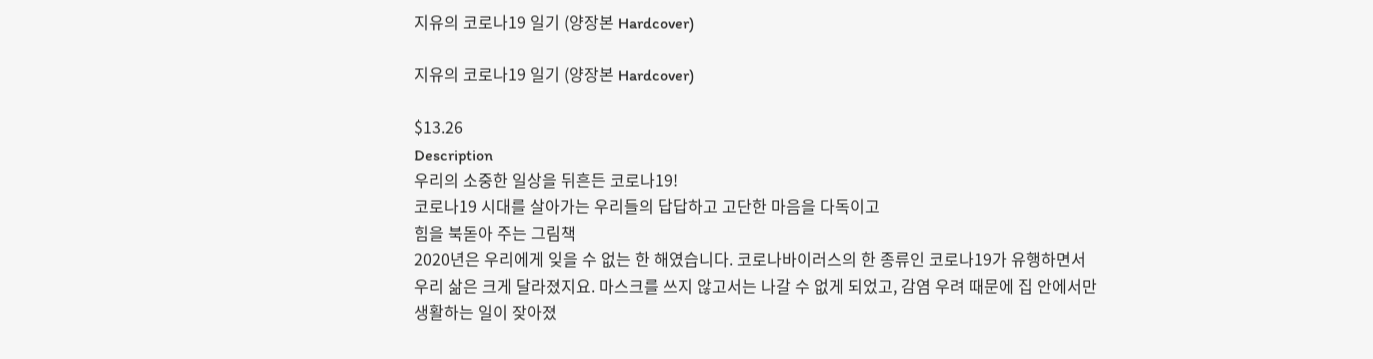지유의 코로나19 일기 (양장본 Hardcover)

지유의 코로나19 일기 (양장본 Hardcover)

$13.26
Description
우리의 소중한 일상을 뒤흔든 코로나19!
코로나19 시대를 살아가는 우리들의 답답하고 고단한 마음을 다독이고
힘을 북돋아 주는 그림책
2020년은 우리에게 잊을 수 없는 한 해였습니다. 코로나바이러스의 한 종류인 코로나19가 유행하면서 우리 삶은 크게 달라졌지요. 마스크를 쓰지 않고서는 나갈 수 없게 되었고, 감염 우려 때문에 집 안에서만 생활하는 일이 잦아졌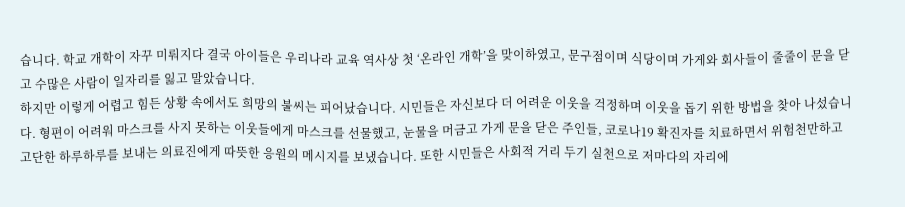습니다. 학교 개학이 자꾸 미뤄지다 결국 아이들은 우리나라 교육 역사상 첫 ‘온라인 개학’을 맞이하였고, 문구점이며 식당이며 가게와 회사들이 줄줄이 문을 닫고 수많은 사람이 일자리를 잃고 말았습니다.
하지만 이렇게 어렵고 힘든 상황 속에서도 희망의 불씨는 피어났습니다. 시민들은 자신보다 더 어려운 이웃을 걱정하며 이웃을 돕기 위한 방법을 찾아 나섰습니다. 형편이 어려워 마스크를 사지 못하는 이웃들에게 마스크를 선물했고, 눈물을 머금고 가게 문을 닫은 주인들, 코로나19 확진자를 치료하면서 위험천만하고 고단한 하루하루를 보내는 의료진에게 따뜻한 응원의 메시지를 보냈습니다. 또한 시민들은 사회적 거리 두기 실천으로 저마다의 자리에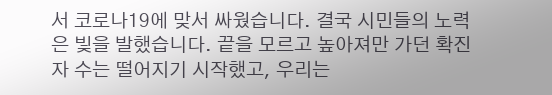서 코로나19에 맞서 싸웠습니다. 결국 시민들의 노력은 빛을 발했습니다. 끝을 모르고 높아져만 가던 확진자 수는 떨어지기 시작했고, 우리는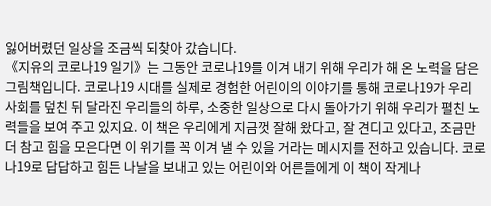잃어버렸던 일상을 조금씩 되찾아 갔습니다.
《지유의 코로나19 일기》는 그동안 코로나19를 이겨 내기 위해 우리가 해 온 노력을 담은 그림책입니다. 코로나19 시대를 실제로 경험한 어린이의 이야기를 통해 코로나19가 우리 사회를 덮친 뒤 달라진 우리들의 하루, 소중한 일상으로 다시 돌아가기 위해 우리가 펼친 노력들을 보여 주고 있지요. 이 책은 우리에게 지금껏 잘해 왔다고, 잘 견디고 있다고, 조금만 더 참고 힘을 모은다면 이 위기를 꼭 이겨 낼 수 있을 거라는 메시지를 전하고 있습니다. 코로나19로 답답하고 힘든 나날을 보내고 있는 어린이와 어른들에게 이 책이 작게나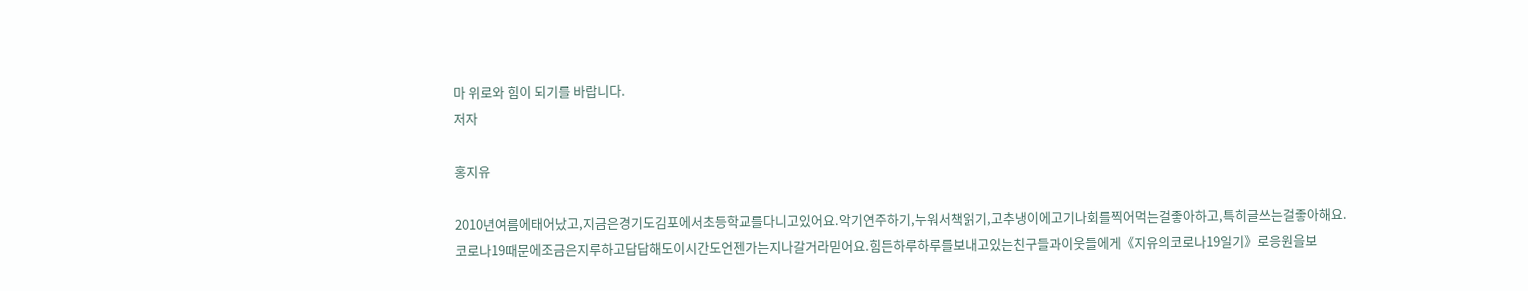마 위로와 힘이 되기를 바랍니다.
저자

홍지유

2010년여름에태어났고,지금은경기도김포에서초등학교를다니고있어요.악기연주하기,누워서책읽기,고추냉이에고기나회를찍어먹는걸좋아하고,특히글쓰는걸좋아해요.
코로나19때문에조금은지루하고답답해도이시간도언젠가는지나갈거라믿어요.힘든하루하루를보내고있는친구들과이웃들에게《지유의코로나19일기》로응원을보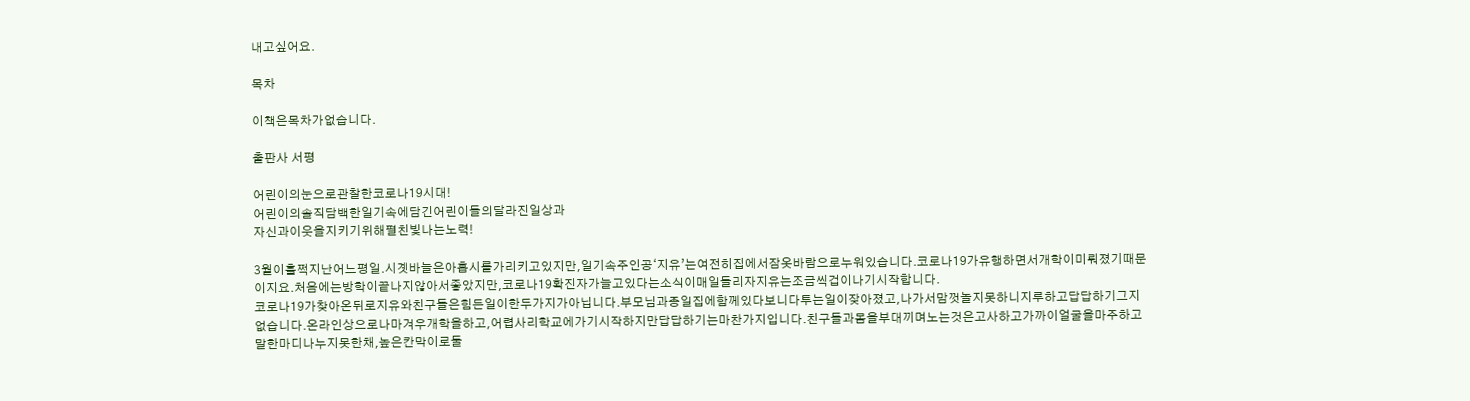내고싶어요.

목차

이책은목차가없습니다.

출판사 서평

어린이의눈으로관찰한코로나19시대!
어린이의솔직담백한일기속에담긴어린이들의달라진일상과
자신과이웃을지키기위해펼친빛나는노력!

3월이훌쩍지난어느평일.시곗바늘은아홉시를가리키고있지만,일기속주인공‘지유’는여전히집에서잠옷바람으로누워있습니다.코로나19가유행하면서개학이미뤄졌기때문이지요.처음에는방학이끝나지않아서좋았지만,코로나19확진자가늘고있다는소식이매일들리자지유는조금씩겁이나기시작합니다.
코로나19가찾아온뒤로지유와친구들은힘든일이한두가지가아닙니다.부모님과종일집에함께있다보니다투는일이잦아졌고,나가서맘껏놀지못하니지루하고답답하기그지없습니다.온라인상으로나마겨우개학을하고,어렵사리학교에가기시작하지만답답하기는마찬가지입니다.친구들과몸을부대끼며노는것은고사하고가까이얼굴을마주하고말한마디나누지못한채,높은칸막이로둘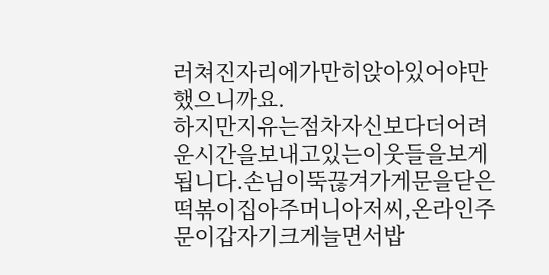러쳐진자리에가만히앉아있어야만했으니까요.
하지만지유는점차자신보다더어려운시간을보내고있는이웃들을보게됩니다.손님이뚝끊겨가게문을닫은떡볶이집아주머니아저씨,온라인주문이갑자기크게늘면서밥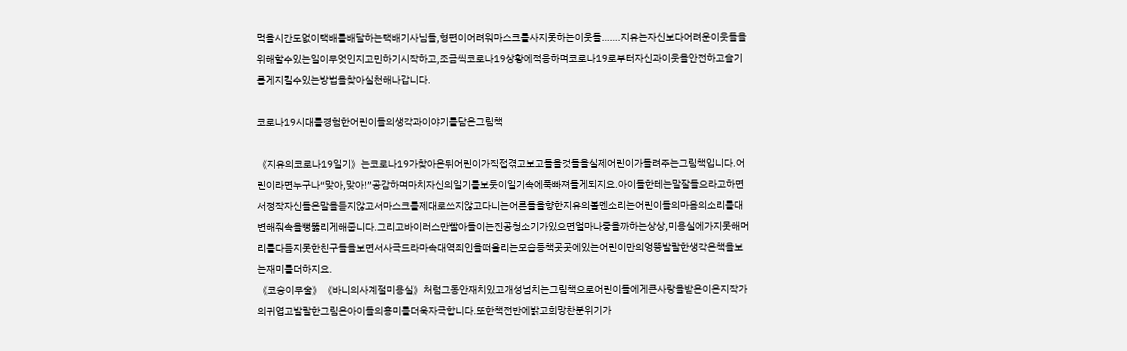먹을시간도없이택배를배달하는택배기사님들,형편이어려워마스크를사지못하는이웃들…….지유는자신보다어려운이웃들을위해할수있는일이무엇인지고민하기시작하고,조금씩코로나19상황에적응하며코로나19로부터자신과이웃을안전하고슬기롭게지킬수있는방법을찾아실천해나갑니다.

코로나19시대를경험한어린이들의생각과이야기를담은그림책

《지유의코로나19일기》는코로나19가찾아온뒤어린이가직접겪고보고들을것들을실제어린이가들려주는그림책입니다.어린이라면누구나“맞아,맞아!”공감하며마치자신의일기를보듯이일기속에푹빠져들게되지요.아이들한테는말잘들으라고하면서정작자신들은말을듣지않고서마스크를제대로쓰지않고다니는어른들을향한지유의볼멘소리는어린이들의마음의소리를대변해줘속을뻥뚫리게해줍니다.그리고바이러스만빨아들이는진공청소기가있으면얼마나좋을까하는상상,미용실에가지못해머리를다듬지못한친구들을보면서사극드라마속대역죄인을떠올리는모습등책곳곳에있는어린이만의엉뚱발랄한생각은책을보는재미를더하지요.
《코숭이무술》《바니의사계절미용실》처럼그동안재치있고개성넘치는그림책으로어린이들에게큰사랑을받은이은지작가의귀엽고발랄한그림은아이들의흥미를더욱자극합니다.또한책전반에밝고희망찬분위기가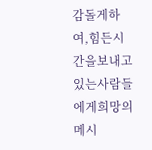감돌게하여,힘든시간을보내고있는사람들에게희망의메시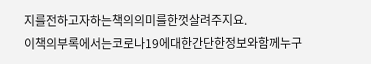지를전하고자하는책의의미를한껏살려주지요.
이책의부록에서는코로나19에대한간단한정보와함께누구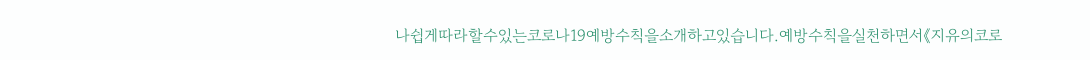나쉽게따라할수있는코로나19예방수칙을소개하고있습니다.예방수칙을실천하면서《지유의코로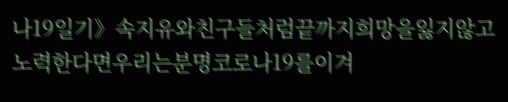나19일기》속지유와친구들처럼끝까지희망을잃지않고노력한다면우리는분명코로나19를이겨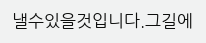낼수있을것입니다.그길에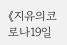《지유의코로나19일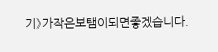기》가작은보탬이되면좋겠습니다.